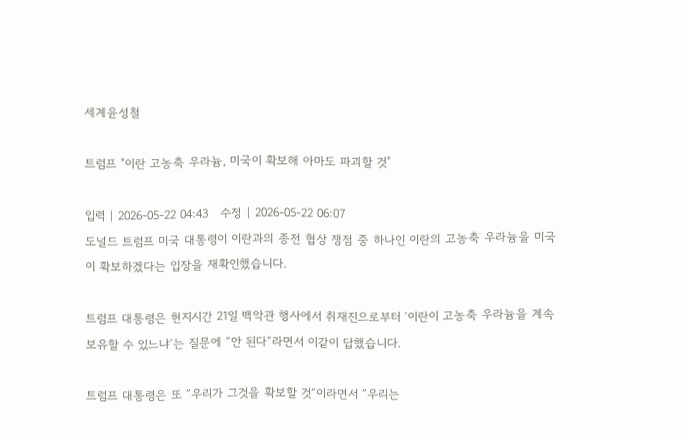세계윤성철

트럼프 "이란 고농축 우라늄, 미국이 확보해 아마도 파괴할 것"

입력 | 2026-05-22 04:43   수정 | 2026-05-22 06:07
도널드 트럼프 미국 대통령이 이란과의 종전 협상 쟁점 중 하나인 이란의 고농축 우라늄을 미국이 확보하겠다는 입장을 재확인했습니다.

트럼프 대통령은 현지시간 21일 백악관 행사에서 취재진으로부터 ′이란이 고농축 우라늄을 계속 보유할 수 있느냐′는 질문에 ″안 된다″라면서 이같이 답했습니다.

트럼프 대통령은 또 ″우리가 그것을 확보할 것″이라면서 ″우리는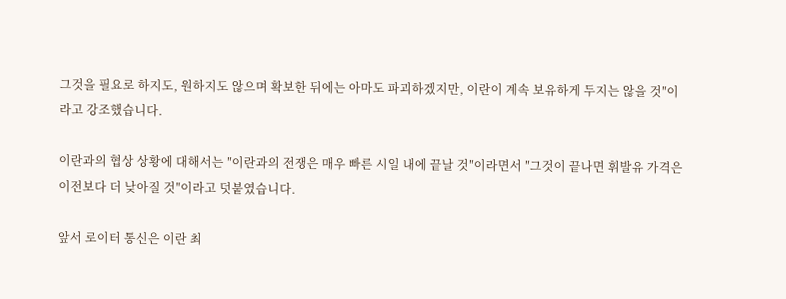그것을 필요로 하지도, 원하지도 않으며 확보한 뒤에는 아마도 파괴하겠지만, 이란이 계속 보유하게 두지는 않을 것″이라고 강조했습니다.

이란과의 협상 상황에 대해서는 ″이란과의 전쟁은 매우 빠른 시일 내에 끝날 것″이라면서 ″그것이 끝나면 휘발유 가격은 이전보다 더 낮아질 것″이라고 덧붙였습니다.

앞서 로이터 통신은 이란 최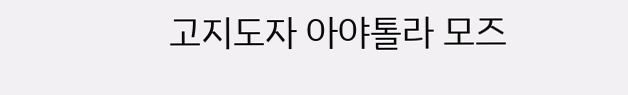고지도자 아야톨라 모즈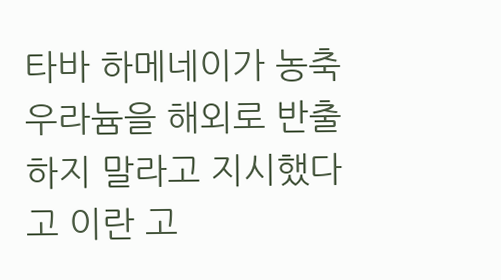타바 하메네이가 농축 우라늄을 해외로 반출하지 말라고 지시했다고 이란 고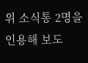위 소식통 2명을 인용해 보도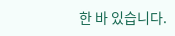한 바 있습니다.